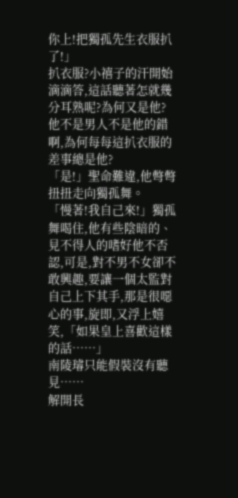你上!把獨孤先生衣服扒了!」
扒衣服?小禧子的汗開始滴滴答,這話聽著怎就幾分耳熟呢?為何又是他?他不是男人不是他的錯啊,為何每每這扒衣服的差事總是他?
「是!」聖命難違,他彆彆扭扭走向獨孤舞。
「慢著!我自己來!」獨孤舞喝住,他有些陰暗的、見不得人的嗜好他不否認,可是,對不男不女卻不敢興趣,要讓一個太監對自己上下其手,那是很噁心的事,旋即,又浮上嬉笑,「如果皇上喜歡這樣的話……」
南陵璿只能假裝沒有聽見……
解開長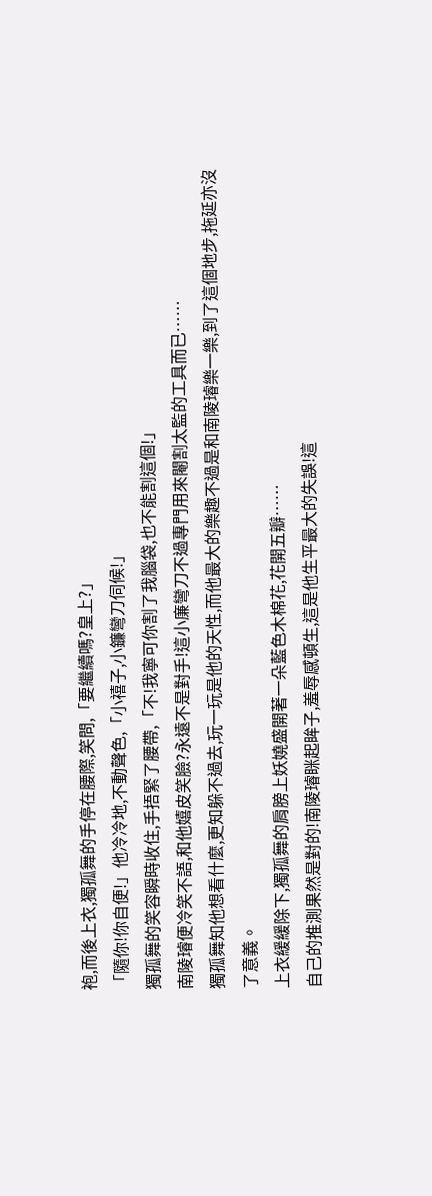袍,而後上衣,獨孤舞的手停在腰際,笑問,「要繼續嗎?皇上?」
「隨你!你自便!」他冷冷地,不動聲色,「小禧子,小鐮彎刀伺候!」
獨孤舞的笑容瞬時收住,手捂緊了腰帶,「不!我寧可你割了我腦袋,也不能割這個!」
南陵璿便冷笑不語,和他嬉皮笑臉?永遠不是對手!這小廉彎刀不過專門用來閹割太監的工具而已……
獨孤舞知他想看什麼,更知躲不過去,玩一玩是他的天性,而他最大的樂趣不過是和南陵璿樂一樂,到了這個地步,拖延亦沒了意義。
上衣緩緩除下,獨孤舞的肩膀上妖嬈盛開著一朵藍色木棉花,花開五瓣……
自己的推測果然是對的!南陵璿眯起眸子,羞辱感頓生,這是他生平最大的失誤!這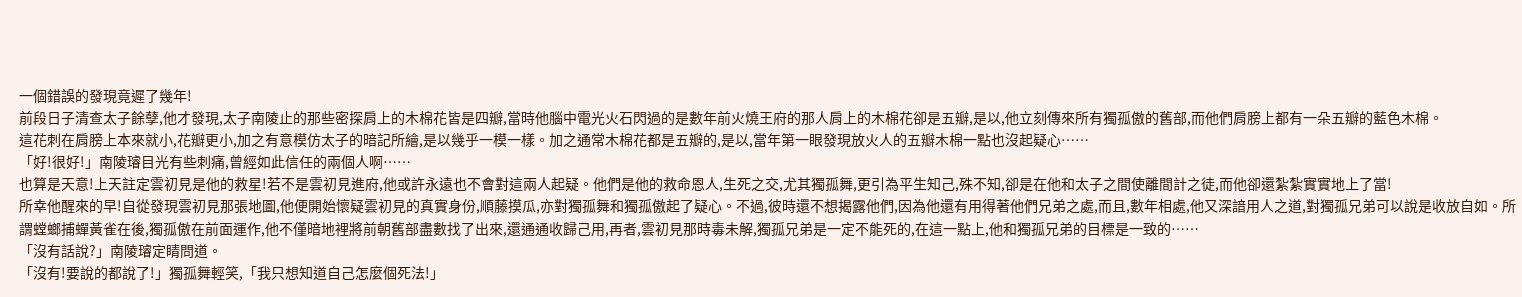一個錯誤的發現竟遲了幾年!
前段日子清查太子餘孽,他才發現,太子南陵止的那些密探肩上的木棉花皆是四瓣,當時他腦中電光火石閃過的是數年前火燒王府的那人肩上的木棉花卻是五瓣,是以,他立刻傳來所有獨孤傲的舊部,而他們肩膀上都有一朵五瓣的藍色木棉。
這花刺在肩膀上本來就小,花瓣更小,加之有意模仿太子的暗記所繪,是以幾乎一模一樣。加之通常木棉花都是五瓣的,是以,當年第一眼發現放火人的五瓣木棉一點也沒起疑心……
「好!很好!」南陵璿目光有些刺痛,曾經如此信任的兩個人啊……
也算是天意!上天註定雲初見是他的救星!若不是雲初見進府,他或許永遠也不會對這兩人起疑。他們是他的救命恩人,生死之交,尤其獨孤舞,更引為平生知己,殊不知,卻是在他和太子之間使離間計之徒,而他卻還紮紮實實地上了當!
所幸他醒來的早!自從發現雲初見那張地圖,他便開始懷疑雲初見的真實身份,順藤摸瓜,亦對獨孤舞和獨孤傲起了疑心。不過,彼時還不想揭露他們,因為他還有用得著他們兄弟之處,而且,數年相處,他又深諳用人之道,對獨孤兄弟可以說是收放自如。所謂螳螂捕蟬黃雀在後,獨孤傲在前面運作,他不僅暗地裡將前朝舊部盡數找了出來,還通通收歸己用,再者,雲初見那時毒未解,獨孤兄弟是一定不能死的,在這一點上,他和獨孤兄弟的目標是一致的……
「沒有話說?」南陵璿定睛問道。
「沒有!要說的都說了!」獨孤舞輕笑,「我只想知道自己怎麼個死法!」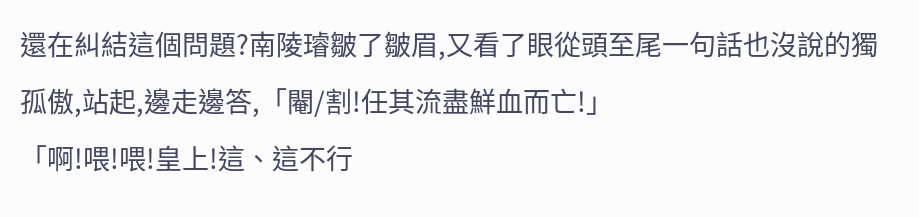還在糾結這個問題?南陵璿皺了皺眉,又看了眼從頭至尾一句話也沒說的獨孤傲,站起,邊走邊答,「閹/割!任其流盡鮮血而亡!」
「啊!喂!喂!皇上!這、這不行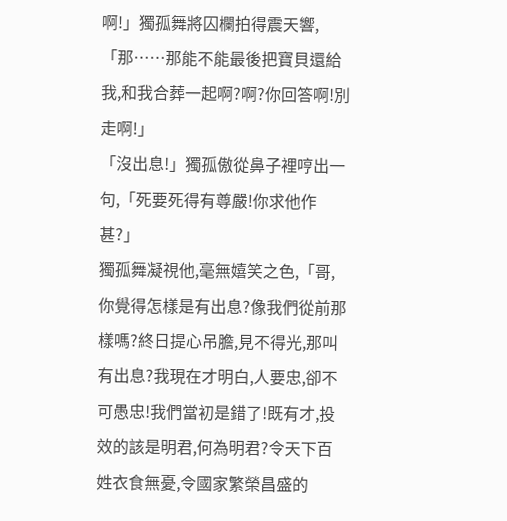啊!」獨孤舞將囚欄拍得震天響,「那……那能不能最後把寶貝還給我,和我合葬一起啊?啊?你回答啊!別走啊!」
「沒出息!」獨孤傲從鼻子裡哼出一句,「死要死得有尊嚴!你求他作甚?」
獨孤舞凝視他,毫無嬉笑之色,「哥,你覺得怎樣是有出息?像我們從前那樣嗎?終日提心吊膽,見不得光,那叫有出息?我現在才明白,人要忠,卻不可愚忠!我們當初是錯了!既有才,投效的該是明君,何為明君?令天下百姓衣食無憂,令國家繁榮昌盛的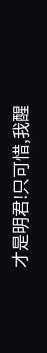才是明君!只可惜,我醒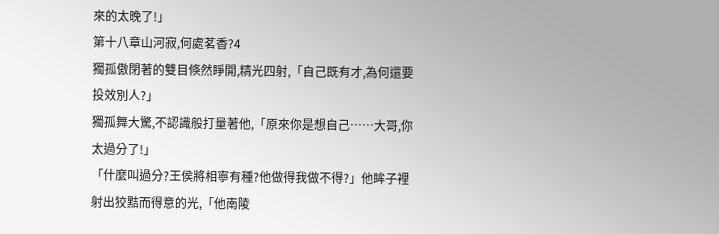來的太晚了!」
第十八章山河寂,何處茗香?4
獨孤傲閉著的雙目倏然睜開,精光四射,「自己既有才,為何還要投效別人?」
獨孤舞大驚,不認識般打量著他,「原來你是想自己……大哥,你太過分了!」
「什麼叫過分?王侯將相寧有種?他做得我做不得?」他眸子裡射出狡黠而得意的光,「他南陵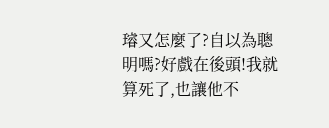璿又怎麼了?自以為聰明嗎?好戲在後頭!我就算死了,也讓他不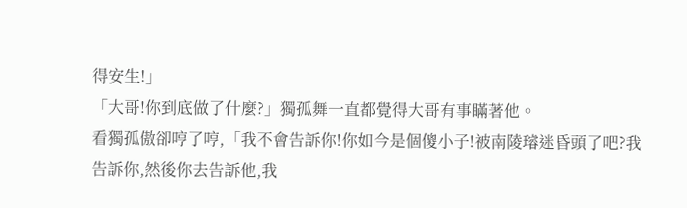得安生!」
「大哥!你到底做了什麼?」獨孤舞一直都覺得大哥有事瞞著他。
看獨孤傲卻哼了哼,「我不會告訴你!你如今是個傻小子!被南陵璿迷昏頭了吧?我告訴你,然後你去告訴他,我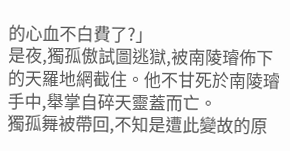的心血不白費了?」
是夜,獨孤傲試圖逃獄,被南陵璿佈下的天羅地網截住。他不甘死於南陵璿手中,舉掌自碎天靈蓋而亡。
獨孤舞被帶回,不知是遭此變故的原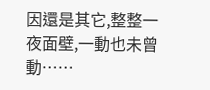因還是其它,整整一夜面壁,一動也未曾動……